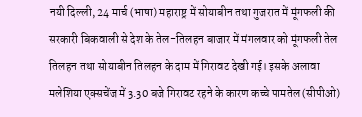नयी दिल्ली, 24 मार्च (भाषा) महाराष्ट्र में सोयाबीन तथा गुजरात में मूंगफली की सरकारी बिकवाली से देश के तेल-तिलहन बाजार में मंगलवार को मूंगफली तेल तिलहन तथा सोयाबीन तिलहन के दाम में गिरावट देखी गई। इसके अलावा मलेशिया एक्सचेंज में 3.30 बजे गिरावट रहने के कारण कच्चे पामतेल (सीपीओ)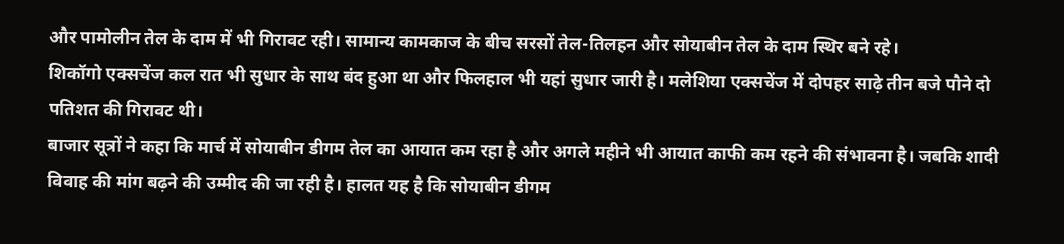और पामोलीन तेल के दाम में भी गिरावट रही। सामान्य कामकाज के बीच सरसों तेल-तिलहन और सोयाबीन तेल के दाम स्थिर बने रहे।
शिकॉगो एक्सचेंज कल रात भी सुधार के साथ बंद हुआ था और फिलहाल भी यहां सुधार जारी है। मलेशिया एक्सचेंज में दोपहर साढ़े तीन बजे पौने दो पतिशत की गिरावट थी।
बाजार सूत्रों ने कहा कि मार्च में सोयाबीन डीगम तेल का आयात कम रहा है और अगले महीने भी आयात काफी कम रहने की संभावना है। जबकि शादी विवाह की मांग बढ़ने की उम्मीद की जा रही है। हालत यह है कि सोयाबीन डीगम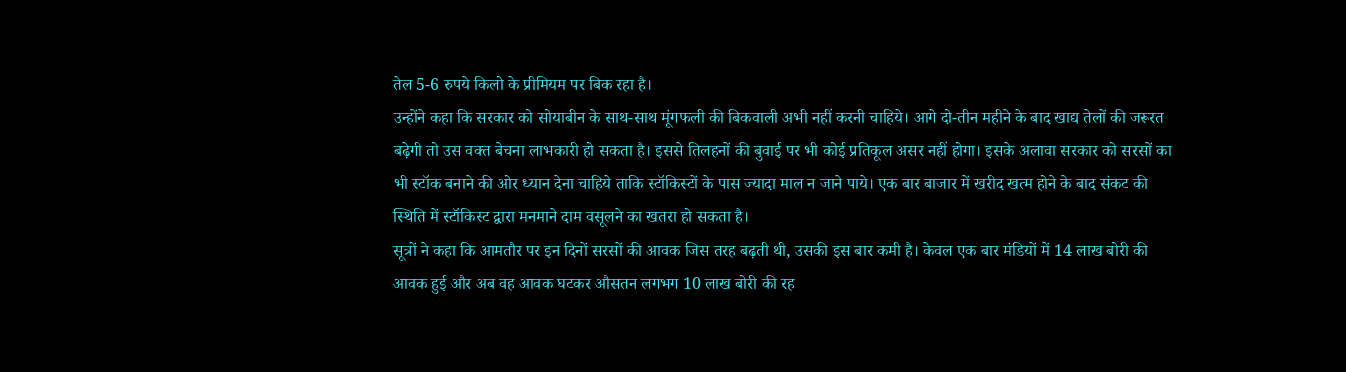तेल 5-6 रुपये किलो के प्रीमियम पर बिक रहा है।
उन्होंने कहा कि सरकार को सोयाबीन के साथ-साथ मूंगफली की बिकवाली अभी नहीं करनी चाहिये। आगे दो-तीन महीने के बाद खाद्य तेलों की जरूरत बढ़ेगी तो उस वक्त बेचना लाभकारी हो सकता है। इससे तिलहनों की बुवाई पर भी कोई प्रतिकूल असर नहीं होगा। इसके अलावा सरकार को सरसों का भी स्टॉक बनाने की ओर ध्यान देना चाहिये ताकि स्टॉकिस्टों के पास ज्यादा माल न जाने पाये। एक बार बाजार में खरीद खत्म होने के बाद संकट की स्थिति में स्टॉकिस्ट द्वारा मनमाने दाम वसूलने का खतरा हो सकता है।
सूत्रों ने कहा कि आमतौर पर इन दिनों सरसों की आवक जिस तरह बढ़ती थी, उसकी इस बार कमी है। केवल एक बार मंडियों में 14 लाख बोरी की आवक हुई और अब वह आवक घटकर औसतन लगभग 10 लाख बोरी की रह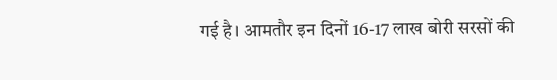गई है। आमतौर इन दिनों 16-17 लाख बोरी सरसों की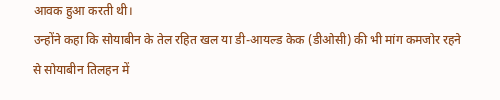आवक हुआ करती थी।
उन्होंने कहा कि सोयाबीन के तेल रहित खल या डी-आयल्ड केक (डीओसी) की भी मांग कमजोर रहने से सोयाबीन तिलहन में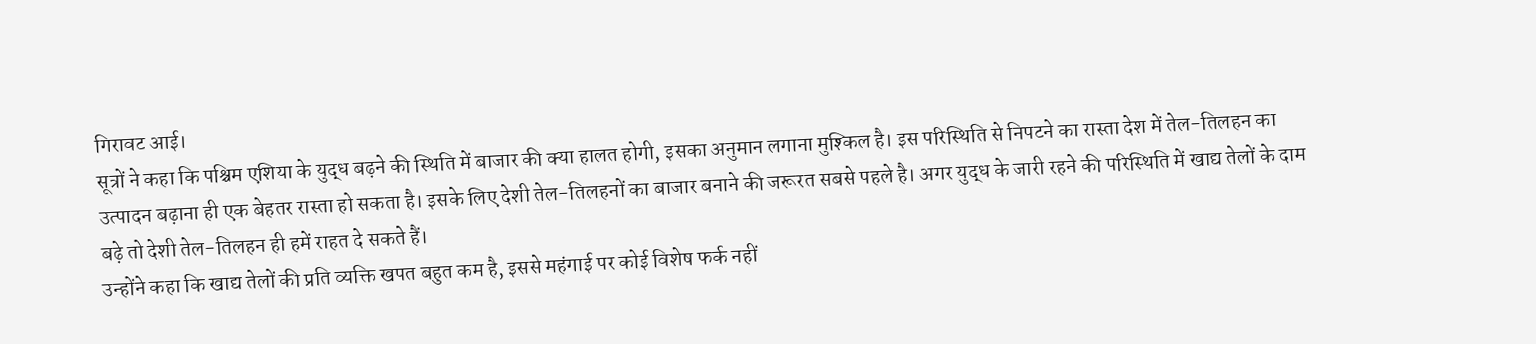गिरावट आई।
सूत्रों ने कहा कि पश्चिम एशिया के युद्ध बढ़ने की स्थिति में बाजार की क्या हालत होगी, इसका अनुमान लगाना मुश्किल है। इस परिस्थिति से निपटने का रास्ता देश में तेल-तिलहन का उत्पादन बढ़ाना ही एक बेहतर रास्ता हो सकता है। इसके लिए देशी तेल-तिलहनों का बाजार बनाने की जरूरत सबसे पहले है। अगर युद्ध के जारी रहने की परिस्थिति में खाद्य तेलों के दाम बढ़े तो देशी तेल-तिलहन ही हमें राहत दे सकते हैं।
उन्होंने कहा कि खाद्य तेलों की प्रति व्यक्ति खपत बहुत कम है, इससे महंगाई पर कोई विशेष फर्क नहीं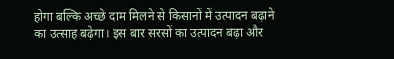होगा बल्कि अच्छे दाम मिलने से किसानों में उत्पादन बढ़ाने का उत्साह बढ़ेगा। इस बार सरसों का उत्पादन बढ़ा और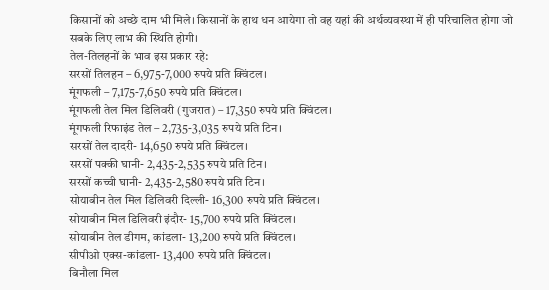किसानों को अच्छे दाम भी मिले। किसानों के हाथ धन आयेगा तो वह यहां की अर्थव्यवस्था में ही परिचालित होगा जो सबके लिए लाभ की स्थिति होगी।
तेल-तिलहनों के भाव इस प्रकार रहे:
सरसों तिलहन – 6,975-7,000 रुपये प्रति क्विंटल।
मूंगफली – 7,175-7,650 रुपये प्रति क्विंटल।
मूंगफली तेल मिल डिलिवरी (गुजरात) – 17,350 रुपये प्रति क्विंटल।
मूंगफली रिफाइंड तेल – 2,735-3,035 रुपये प्रति टिन।
सरसों तेल दादरी- 14,650 रुपये प्रति क्विंटल।
सरसों पक्की घानी- 2,435-2,535 रुपये प्रति टिन।
सरसों कच्ची घानी- 2,435-2,580 रुपये प्रति टिन।
सोयाबीन तेल मिल डिलिवरी दिल्ली- 16,300 रुपये प्रति क्विंटल।
सोयाबीन मिल डिलिवरी इंदौर- 15,700 रुपये प्रति क्विंटल।
सोयाबीन तेल डीगम, कांडला- 13,200 रुपये प्रति क्विंटल।
सीपीओ एक्स-कांडला- 13,400 रुपये प्रति क्विंटल।
बिनौला मिल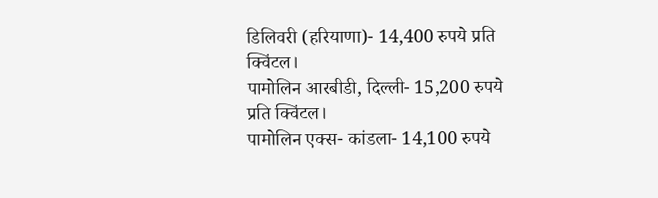डिलिवरी (हरियाणा)- 14,400 रुपये प्रति क्विंटल।
पामोलिन आरबीडी, दिल्ली- 15,200 रुपये प्रति क्विंटल।
पामोलिन एक्स- कांडला- 14,100 रुपये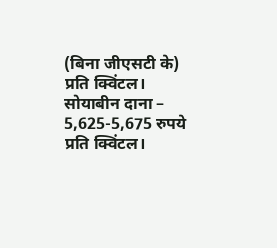(बिना जीएसटी के) प्रति क्विंटल।
सोयाबीन दाना – 5,625-5,675 रुपये प्रति क्विंटल।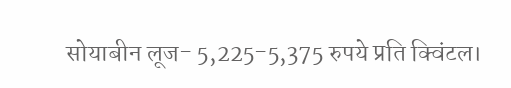सोयाबीन लूज- 5,225-5,375 रुपये प्रति क्विंटल।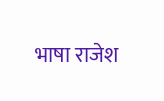भाषा राजेश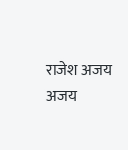राजेश अजय
अजय